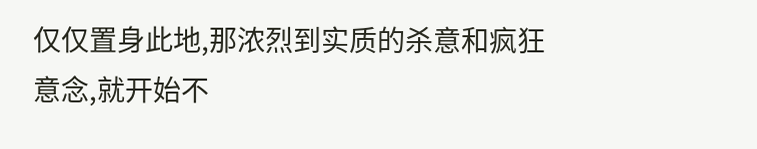仅仅置身此地,那浓烈到实质的杀意和疯狂意念,就开始不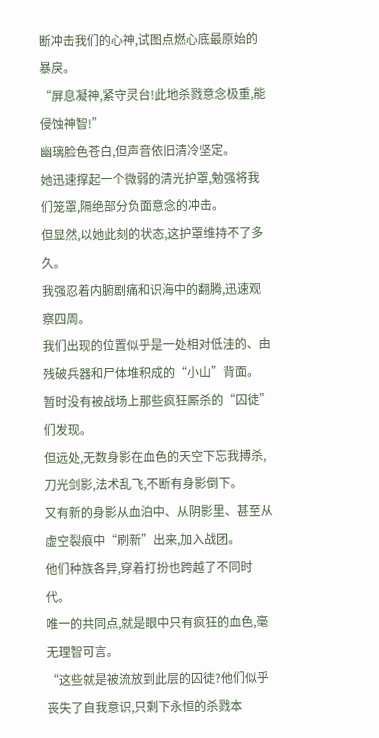断冲击我们的心神,试图点燃心底最原始的暴戾。
“屏息凝神,紧守灵台!此地杀戮意念极重,能侵蚀神智!”
幽璃脸色苍白,但声音依旧清冷坚定。
她迅速撑起一个微弱的清光护罩,勉强将我们笼罩,隔绝部分负面意念的冲击。
但显然,以她此刻的状态,这护罩维持不了多久。
我强忍着内腑剧痛和识海中的翻腾,迅速观察四周。
我们出现的位置似乎是一处相对低洼的、由残破兵器和尸体堆积成的“小山”背面。
暂时没有被战场上那些疯狂厮杀的“囚徒”们发现。
但远处,无数身影在血色的天空下忘我搏杀,刀光剑影,法术乱飞,不断有身影倒下。
又有新的身影从血泊中、从阴影里、甚至从虚空裂痕中“刷新”出来,加入战团。
他们种族各异,穿着打扮也跨越了不同时代。
唯一的共同点,就是眼中只有疯狂的血色,毫无理智可言。
“这些就是被流放到此层的囚徒?他们似乎丧失了自我意识,只剩下永恒的杀戮本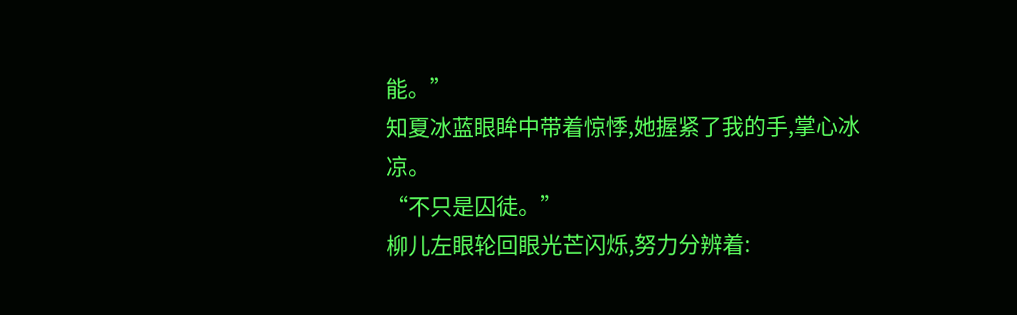能。”
知夏冰蓝眼眸中带着惊悸,她握紧了我的手,掌心冰凉。
“不只是囚徒。”
柳儿左眼轮回眼光芒闪烁,努力分辨着: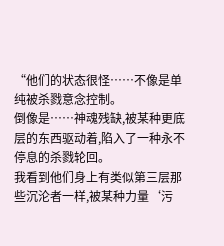“他们的状态很怪……不像是单纯被杀戮意念控制。
倒像是……神魂残缺,被某种更底层的东西驱动着,陷入了一种永不停息的杀戮轮回。
我看到他们身上有类似第三层那些沉沦者一样,被某种力量‘污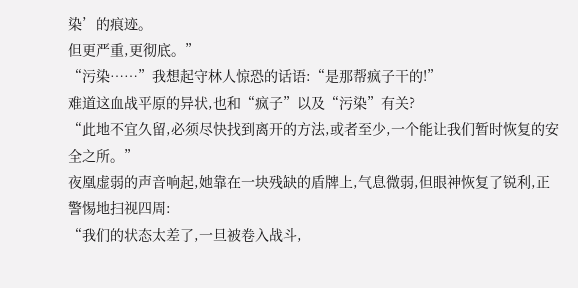染’的痕迹。
但更严重,更彻底。”
“污染……”我想起守林人惊恐的话语:“是那帮疯子干的!”
难道这血战平原的异状,也和“疯子”以及“污染”有关?
“此地不宜久留,必须尽快找到离开的方法,或者至少,一个能让我们暂时恢复的安全之所。”
夜凰虚弱的声音响起,她靠在一块残缺的盾牌上,气息微弱,但眼神恢复了锐利,正警惕地扫视四周:
“我们的状态太差了,一旦被卷入战斗,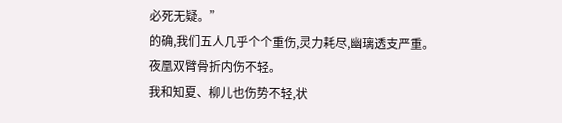必死无疑。”
的确,我们五人几乎个个重伤,灵力耗尽,幽璃透支严重。
夜凰双臂骨折内伤不轻。
我和知夏、柳儿也伤势不轻,状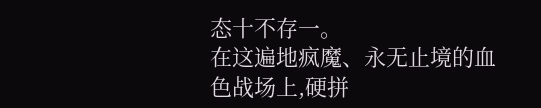态十不存一。
在这遍地疯魔、永无止境的血色战场上,硬拼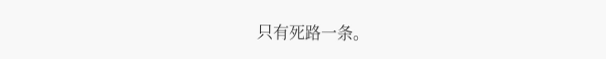只有死路一条。